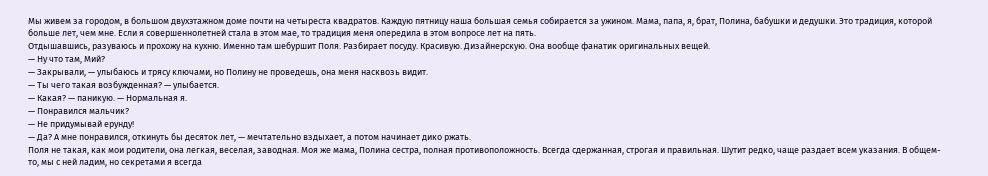Мы живем за городом, в большом двухэтажном доме почти на четыреста квадратов. Каждую пятницу наша большая семья собирается за ужином. Мама, папа, я, брат, Полина, бабушки и дедушки. Это традиция, которой больше лет, чем мне. Если я совершеннолетней стала в этом мае, то традиция меня опередила в этом вопросе лет на пять.
Отдышавшись, разуваюсь и прохожу на кухню. Именно там шебуршит Поля. Разбирает посуду. Красивую. Дизайнерскую. Она вообще фанатик оригинальных вещей.
— Ну что там, Мий?
— Закрывали, — улыбаюсь и трясу ключами, но Полину не проведешь, она меня насквозь видит.
— Ты чего такая возбужденная? — улыбается.
— Какая? — паникую. — Нормальная я.
— Понравился мальчик?
— Не придумывай ерунду!
— Да? А мне понравился, откинуть бы десяток лет, — мечтательно вздыхает, а потом начинает дико ржать.
Поля не такая, как мои родители, она легкая, веселая, заводная. Моя же мама, Полина сестра, полная противоположность. Всегда сдержанная, строгая и правильная. Шутит редко, чаще раздает всем указания. В общем-то, мы с ней ладим, но секретами я всегда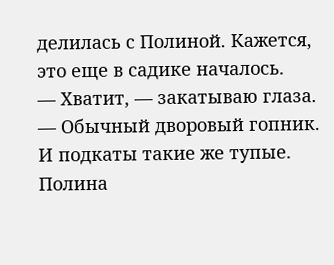делилась с Полиной. Кажется, это еще в садике началось.
— Хватит, — закатываю глаза. — Обычный дворовый гопник. И подкаты такие же тупые.
Полина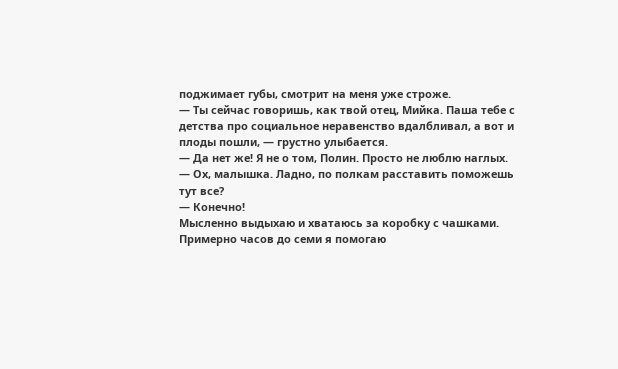поджимает губы, смотрит на меня уже строже.
— Ты сейчас говоришь, как твой отец, Мийка. Паша тебе с детства про социальное неравенство вдалбливал, а вот и плоды пошли, — грустно улыбается.
— Да нет же! Я не о том, Полин. Просто не люблю наглых.
— Ох, малышка. Ладно, по полкам расставить поможешь тут все?
— Конечно!
Мысленно выдыхаю и хватаюсь за коробку с чашками. Примерно часов до семи я помогаю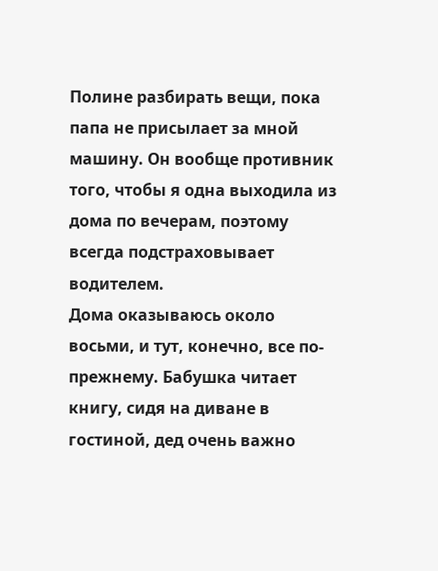Полине разбирать вещи, пока папа не присылает за мной машину. Он вообще противник того, чтобы я одна выходила из дома по вечерам, поэтому всегда подстраховывает водителем.
Дома оказываюсь около восьми, и тут, конечно, все по-прежнему. Бабушка читает книгу, сидя на диване в гостиной, дед очень важно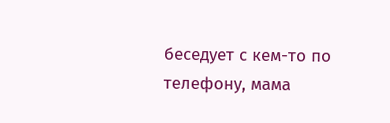беседует с кем-то по телефону, мама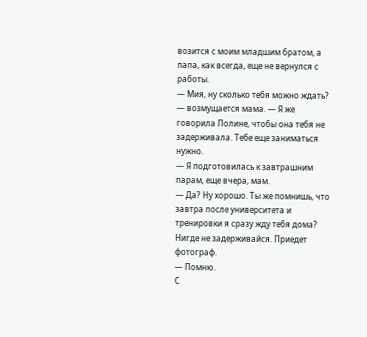возится с моим младшим братом, а папа, как всегда, еще не вернулся с работы.
— Мия, ну сколько тебя можно ждать? — возмущается мама. — Я же говорила Полине, чтобы она тебя не задерживала. Тебе еще заниматься нужно.
— Я подготовилась к завтрашним парам, еще вчера, мам.
— Да? Ну хорошо. Ты же помнишь, что завтра после университета и тренировки я сразу жду тебя дома? Нигде не задерживайся. Приедет фотограф.
— Помню.
С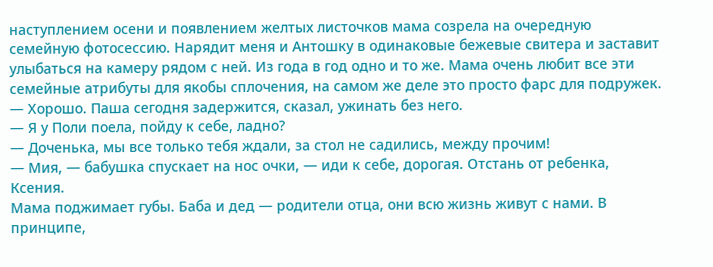наступлением осени и появлением желтых листочков мама созрела на очередную семейную фотосессию. Нарядит меня и Антошку в одинаковые бежевые свитера и заставит улыбаться на камеру рядом с ней. Из года в год одно и то же. Мама очень любит все эти семейные атрибуты для якобы сплочения, на самом же деле это просто фарс для подружек.
— Хорошо. Паша сегодня задержится, сказал, ужинать без него.
— Я у Поли поела, пойду к себе, ладно?
— Доченька, мы все только тебя ждали, за стол не садились, между прочим!
— Мия, — бабушка спускает на нос очки, — иди к себе, дорогая. Отстань от ребенка, Ксения.
Мама поджимает губы. Баба и дед — родители отца, они всю жизнь живут с нами. В принципе,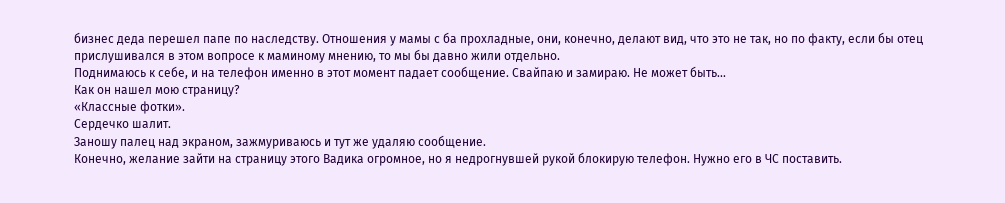бизнес деда перешел папе по наследству. Отношения у мамы с ба прохладные, они, конечно, делают вид, что это не так, но по факту, если бы отец прислушивался в этом вопросе к маминому мнению, то мы бы давно жили отдельно.
Поднимаюсь к себе, и на телефон именно в этот момент падает сообщение. Свайпаю и замираю. Не может быть...
Как он нашел мою страницу?
«Классные фотки».
Сердечко шалит.
Заношу палец над экраном, зажмуриваюсь и тут же удаляю сообщение.
Конечно, желание зайти на страницу этого Вадика огромное, но я недрогнувшей рукой блокирую телефон. Нужно его в ЧС поставить.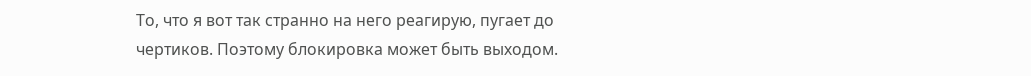То, что я вот так странно на него реагирую, пугает до чертиков. Поэтому блокировка может быть выходом.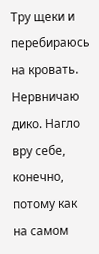Тру щеки и перебираюсь на кровать. Нервничаю дико. Нагло вру себе, конечно, потому как на самом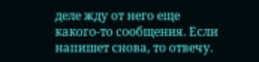деле жду от него еще какого-то сообщения. Если напишет снова, то отвечу.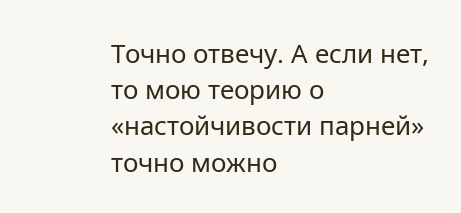Точно отвечу. А если нет, то мою теорию о «настойчивости парней» точно можно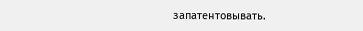запатентовывать.